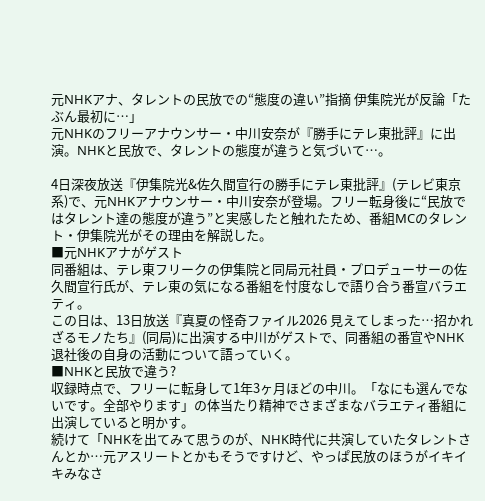元NHKアナ、タレントの民放での“態度の違い”指摘 伊集院光が反論「たぶん最初に…」
元NHKのフリーアナウンサー・中川安奈が『勝手にテレ東批評』に出演。NHKと民放で、タレントの態度が違うと気づいて…。

4日深夜放送『伊集院光&佐久間宣行の勝手にテレ東批評』(テレビ東京系)で、元NHKアナウンサー・中川安奈が登場。フリー転身後に“民放ではタレント達の態度が違う”と実感したと触れたため、番組MCのタレント・伊集院光がその理由を解説した。
■元NHKアナがゲスト
同番組は、テレ東フリークの伊集院と同局元社員・プロデューサーの佐久間宣行氏が、テレ東の気になる番組を忖度なしで語り合う番宣バラエティ。
この日は、13日放送『真夏の怪奇ファイル2026 見えてしまった…招かれざるモノたち』(同局)に出演する中川がゲストで、同番組の番宣やNHK退社後の自身の活動について語っていく。
■NHKと民放で違う?
収録時点で、フリーに転身して1年3ヶ月ほどの中川。「なにも選んでないです。全部やります」の体当たり精神でさまざまなバラエティ番組に出演していると明かす。
続けて「NHKを出てみて思うのが、NHK時代に共演していたタレントさんとか…元アスリートとかもそうですけど、やっぱ民放のほうがイキイキみなさ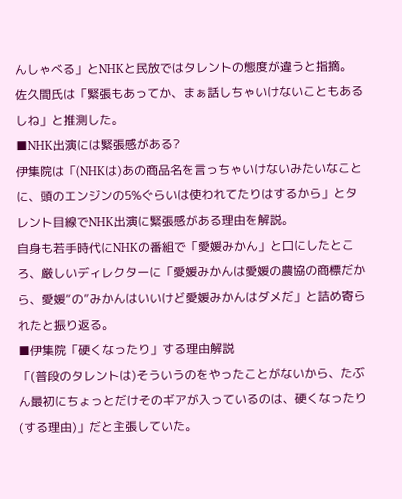んしゃべる」とNHKと民放ではタレントの態度が違うと指摘。
佐久間氏は「緊張もあってか、まぁ話しちゃいけないこともあるしね」と推測した。
■NHK出演には緊張感がある?
伊集院は「(NHKは)あの商品名を言っちゃいけないみたいなことに、頭のエンジンの5%ぐらいは使われてたりはするから」とタレント目線でNHK出演に緊張感がある理由を解説。
自身も若手時代にNHKの番組で「愛媛みかん」と口にしたところ、厳しいディレクターに「愛媛みかんは愛媛の農協の商標だから、愛媛“の”みかんはいいけど愛媛みかんはダメだ」と詰め寄られたと振り返る。
■伊集院「硬くなったり」する理由解説
「(普段のタレントは)そういうのをやったことがないから、たぶん最初にちょっとだけそのギアが入っているのは、硬くなったり(する理由)」だと主張していた。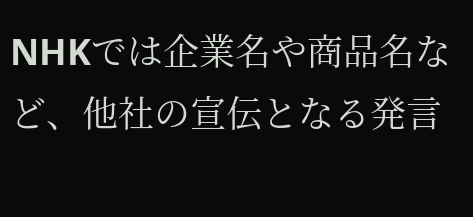NHKでは企業名や商品名など、他社の宣伝となる発言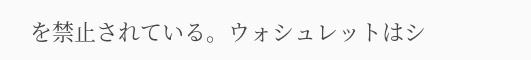を禁止されている。ウォシュレットはシ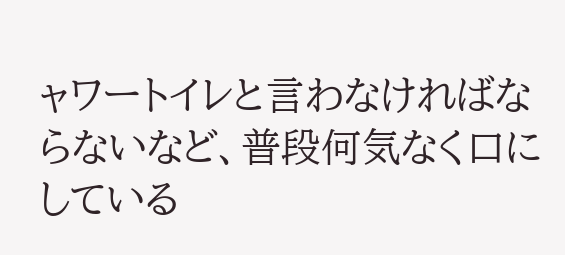ャワートイレと言わなければならないなど、普段何気なく口にしている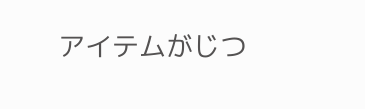アイテムがじつ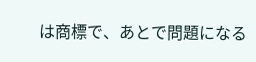は商標で、あとで問題になる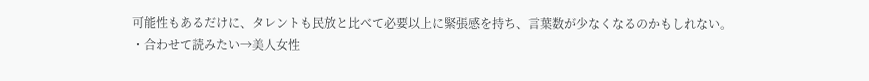可能性もあるだけに、タレントも民放と比べて必要以上に緊張感を持ち、言葉数が少なくなるのかもしれない。
・合わせて読みたい→美人女性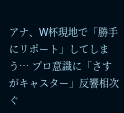アナ、W杯現地で「勝手にリポート」してしまう… プロ意識に「さすがキャスター」反響相次ぐ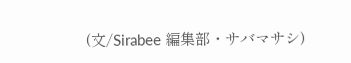(文/Sirabee 編集部・サバマサシ)